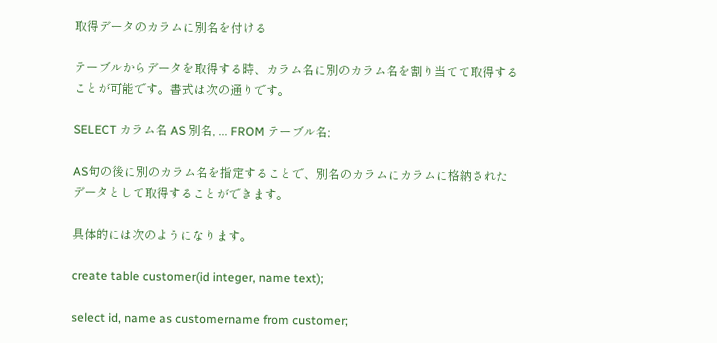取得データのカラムに別名を付ける

テーブルからデータを取得する時、カラム名に別のカラム名を割り当てて取得することが可能です。書式は次の通りです。

SELECT カラム名 AS 別名, ... FROM テーブル名;

AS句の後に別のカラム名を指定することで、別名のカラムにカラムに格納されたデータとして取得することができます。

具体的には次のようになります。

create table customer(id integer, name text);

select id, name as customername from customer;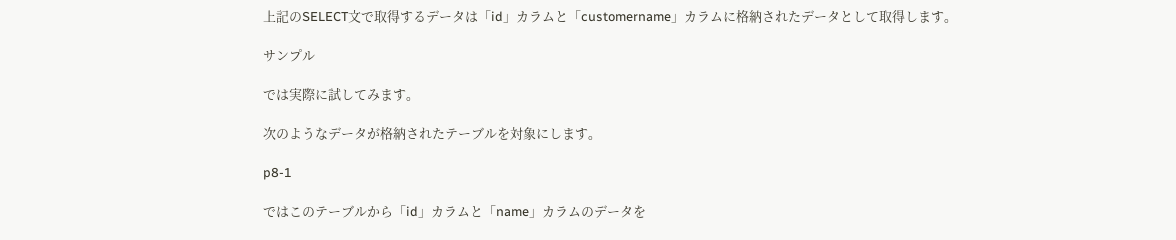上記のSELECT文で取得するデータは「id」カラムと「customername」カラムに格納されたデータとして取得します。

サンプル

では実際に試してみます。

次のようなデータが格納されたテーブルを対象にします。

p8-1

ではこのテーブルから「id」カラムと「name」カラムのデータを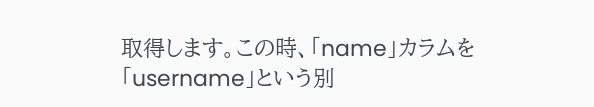取得します。この時、「name」カラムを「username」という別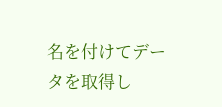名を付けてデータを取得し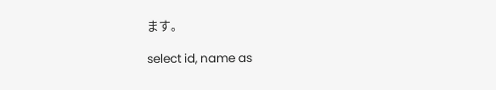ます。

select id, name as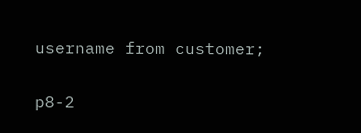username from customer;

p8-2